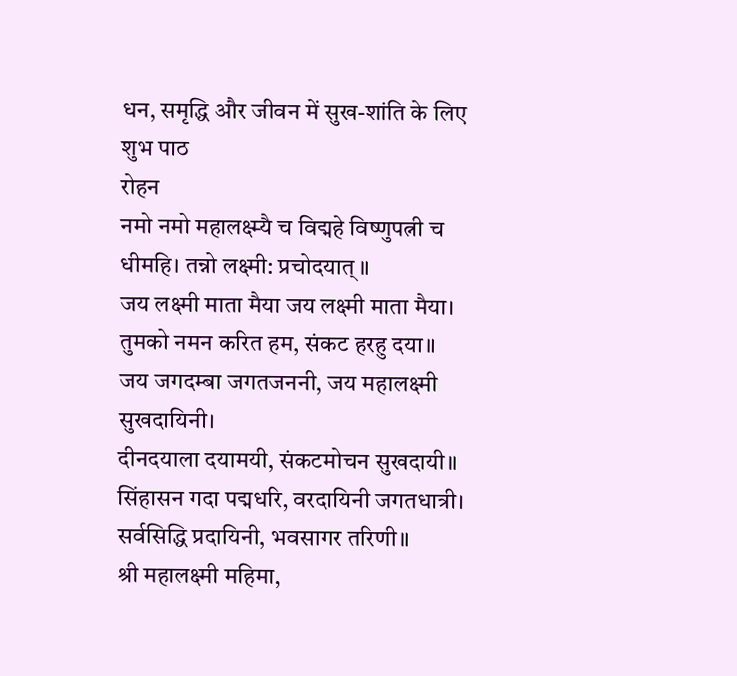धन, समृद्धि और जीवन में सुख-शांति के लिए शुभ पाठ
रोहन
नमो नमो महालक्ष्म्यै च विद्महे विष्णुपत्नी च धीमहि। तन्नो लक्ष्मी: प्रचोदयात्॥
जय लक्ष्मी माता मैया जय लक्ष्मी माता मैया। तुमको नमन करित हम, संकट हरहु दया॥
जय जगदम्बा जगतजननी, जय महालक्ष्मी सुखदायिनी।
दीनदयाला दयामयी, संकटमोचन सुखदायी॥
सिंहासन गदा पद्मधरि, वरदायिनी जगतधात्री।
सर्वसिद्धि प्रदायिनी, भवसागर तरिणी॥
श्री महालक्ष्मी महिमा,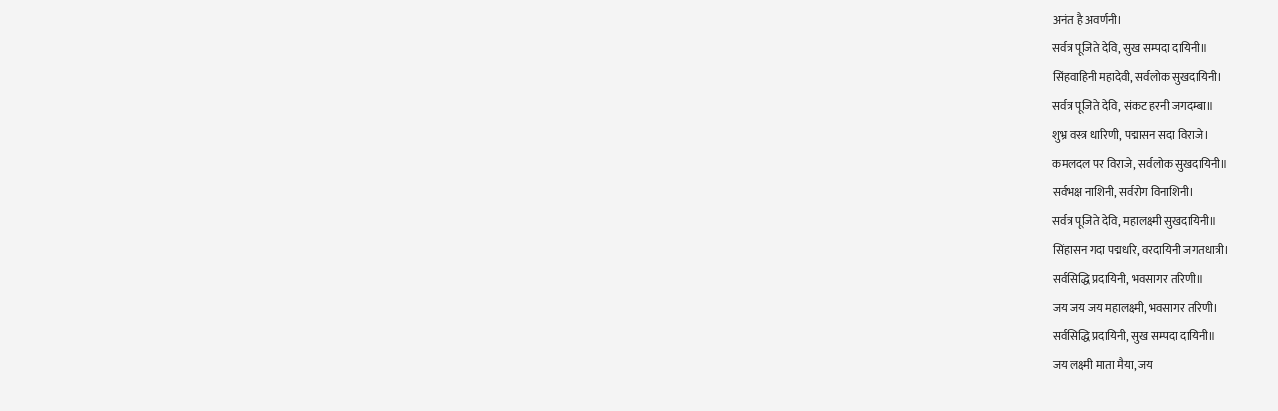अनंत है अवर्णनी।
सर्वत्र पूजिते देवि, सुख सम्पदा दायिनी॥
सिंहवाहिनी महादेवी, सर्वलोक सुखदायिनी।
सर्वत्र पूजिते देवि, संकट हरनी जगदम्बा॥
शुभ्र वस्त्र धारिणी, पद्मासन सदा विराजे।
कमलदल पर विराजे, सर्वलोक सुखदायिनी॥
सर्वभक्ष नाशिनी, सर्वरोग विनाशिनी।
सर्वत्र पूजिते देवि, महालक्ष्मी सुखदायिनी॥
सिंहासन गदा पद्मधरि, वरदायिनी जगतधात्री।
सर्वसिद्धि प्रदायिनी, भवसागर तरिणी॥
जय जय जय महालक्ष्मी, भवसागर तरिणी।
सर्वसिद्धि प्रदायिनी, सुख सम्पदा दायिनी॥
जय लक्ष्मी माता मैया, जय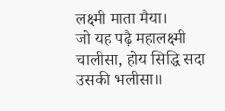लक्ष्मी माता मैया।
जो यह पढ़ै महालक्ष्मी चालीसा, होय सिद्धि सदा उसकी भलीसा॥